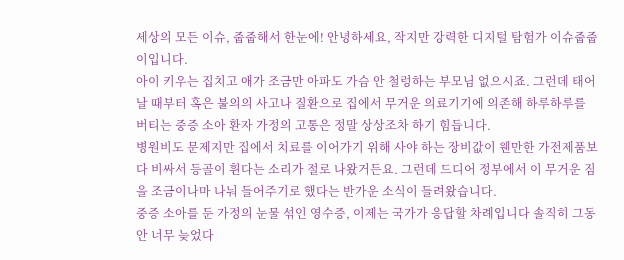세상의 모든 이슈, 줍줍해서 한눈에! 안녕하세요, 작지만 강력한 디지털 탐험가 이슈줍줍이입니다.
아이 키우는 집치고 애가 조금만 아파도 가슴 안 철렁하는 부모님 없으시죠. 그런데 태어날 때부터 혹은 불의의 사고나 질환으로 집에서 무거운 의료기기에 의존해 하루하루를 버티는 중증 소아 환자 가정의 고통은 정말 상상조차 하기 힘듭니다.
병원비도 문제지만 집에서 치료를 이어가기 위해 사야 하는 장비값이 웬만한 가전제품보다 비싸서 등골이 휜다는 소리가 절로 나왔거든요. 그런데 드디어 정부에서 이 무거운 짐을 조금이나마 나눠 들어주기로 했다는 반가운 소식이 들려왔습니다.
중증 소아를 둔 가정의 눈물 섞인 영수증, 이제는 국가가 응답할 차례입니다 솔직히 그동안 너무 늦었다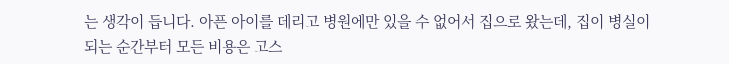는 생각이 듭니다. 아픈 아이를 데리고 병원에만 있을 수 없어서 집으로 왔는데, 집이 병실이 되는 순간부터 모든 비용은 고스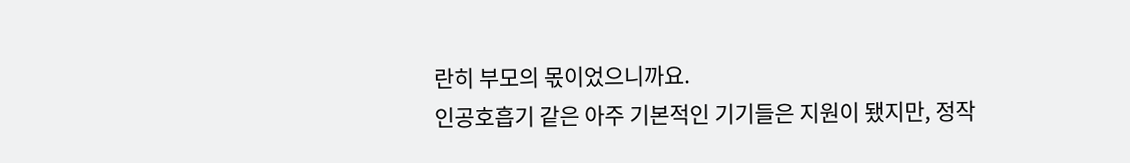란히 부모의 몫이었으니까요.
인공호흡기 같은 아주 기본적인 기기들은 지원이 됐지만, 정작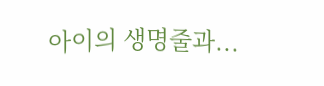아이의 생명줄과...